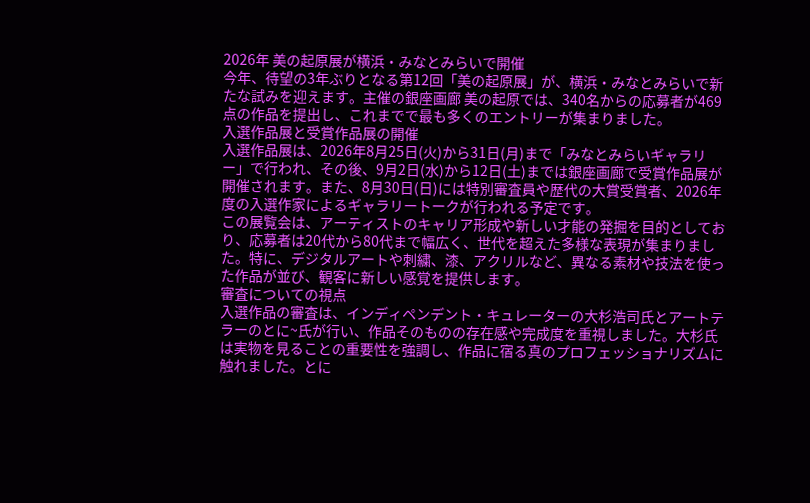2026年 美の起原展が横浜・みなとみらいで開催
今年、待望の3年ぶりとなる第12回「美の起原展」が、横浜・みなとみらいで新たな試みを迎えます。主催の銀座画廊 美の起原では、340名からの応募者が469点の作品を提出し、これまでで最も多くのエントリーが集まりました。
入選作品展と受賞作品展の開催
入選作品展は、2026年8月25日(火)から31日(月)まで「みなとみらいギャラリー」で行われ、その後、9月2日(水)から12日(土)までは銀座画廊で受賞作品展が開催されます。また、8月30日(日)には特別審査員や歴代の大賞受賞者、2026年度の入選作家によるギャラリートークが行われる予定です。
この展覧会は、アーティストのキャリア形成や新しい才能の発掘を目的としており、応募者は20代から80代まで幅広く、世代を超えた多様な表現が集まりました。特に、デジタルアートや刺繍、漆、アクリルなど、異なる素材や技法を使った作品が並び、観客に新しい感覚を提供します。
審査についての視点
入選作品の審査は、インディペンデント・キュレーターの大杉浩司氏とアートテラーのとに~氏が行い、作品そのものの存在感や完成度を重視しました。大杉氏は実物を見ることの重要性を強調し、作品に宿る真のプロフェッショナリズムに触れました。とに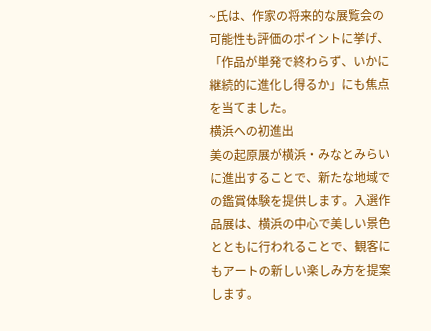~氏は、作家の将来的な展覧会の可能性も評価のポイントに挙げ、「作品が単発で終わらず、いかに継続的に進化し得るか」にも焦点を当てました。
横浜への初進出
美の起原展が横浜・みなとみらいに進出することで、新たな地域での鑑賞体験を提供します。入選作品展は、横浜の中心で美しい景色とともに行われることで、観客にもアートの新しい楽しみ方を提案します。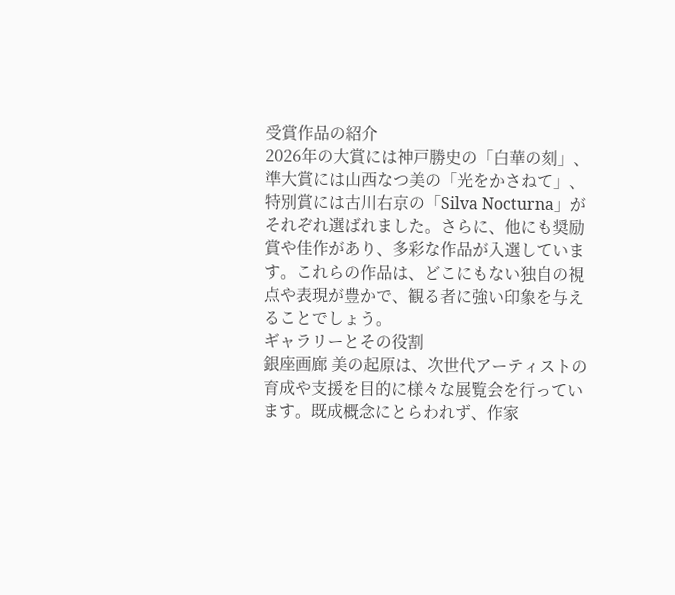受賞作品の紹介
2026年の大賞には神戸勝史の「白華の刻」、準大賞には山西なつ美の「光をかさねて」、特別賞には古川右京の「Silva Nocturna」がそれぞれ選ばれました。さらに、他にも奨励賞や佳作があり、多彩な作品が入選しています。これらの作品は、どこにもない独自の視点や表現が豊かで、観る者に強い印象を与えることでしょう。
ギャラリーとその役割
銀座画廊 美の起原は、次世代アーティストの育成や支援を目的に様々な展覧会を行っています。既成概念にとらわれず、作家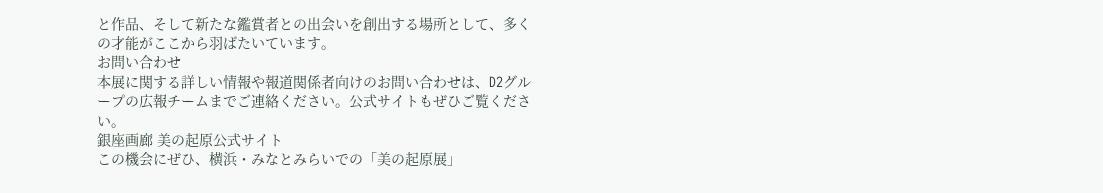と作品、そして新たな鑑賞者との出会いを創出する場所として、多くの才能がここから羽ばたいています。
お問い合わせ
本展に関する詳しい情報や報道関係者向けのお問い合わせは、D2グループの広報チームまでご連絡ください。公式サイトもぜひご覧ください。
銀座画廊 美の起原公式サイト
この機会にぜひ、横浜・みなとみらいでの「美の起原展」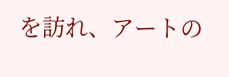を訪れ、アートの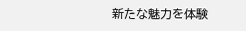新たな魅力を体験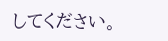してください。